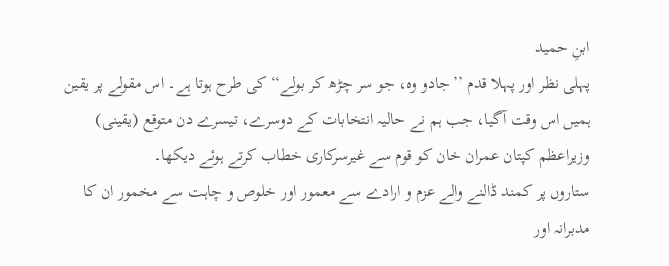ابنِ حمید
پہلی نظر اور پہلا قدم ’’جادو وہ، جو سر چڑھ کر بولے‘‘ کی طرح ہوتا ہے۔ اس مقولے پر یقین ہمیں اس وقت آگیا، جب ہم نے حالیہ انتخابات کے دوسرے، تیسرے دن متوقع (یقینی) وزیراعظم کپتان عمران خان کو قوم سے غیرسرکاری خطاب کرتے ہوئے دیکھا۔
ستاروں پر کمند ڈالنے والے عزم و ارادے سے معمور اور خلوص و چاہت سے مخمور ان کا مدبرانہ اور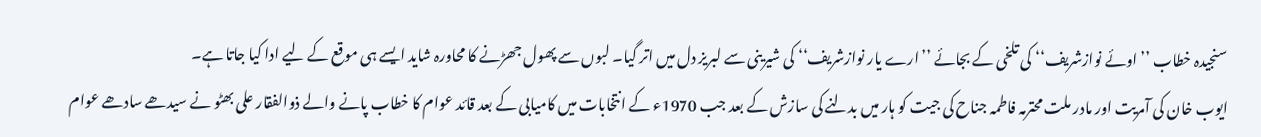سنجیدہ خطاب ’’اوئے نوازشریف‘‘ کی تلخی کے بجائے ’’ارے یار نوازشریف‘‘ کی شیرینی سے لبریز دل میں اتر گیا۔ لبوں سے پھول جھڑنے کا محاورہ شاید ایسے ہی موقع کے لیے ادا کیا جاتا ہے۔
ایوب خان کی آمریت اور مادر ملت محترمہ فاطمہ جناح کی جیت کو ہار میں بدلنے کی سازش کے بعد جب 1970ء کے انتخابات میں کامیابی کے بعد قائد عوام کا خطاب پانے والے ذوالفقار علی بھٹو نے سیدھے سادھے عوام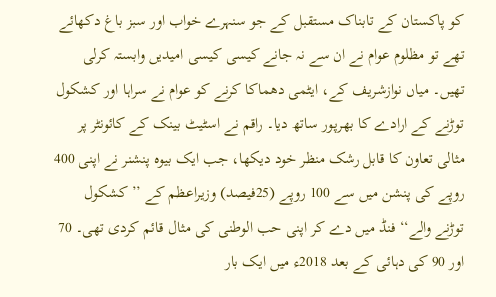کو پاکستان کے تابناک مستقبل کے جو سنہرے خواب اور سبز باغ دکھائے تھے تو مظلوم عوام نے ان سے نہ جانے کیسی کیسی امیدیں وابستہ کرلی تھیں۔ میاں نوازشریف کے، ایٹمی دھماکا کرنے کو عوام نے سراہا اور کشکول توڑنے کے ارادے کا بھرپور ساتھ دیا۔ راقم نے اسٹیٹ بینک کے کائونٹر پر مثالی تعاون کا قابل رشک منظر خود دیکھا، جب ایک بیوہ پنشنر نے اپنی 400 روپے کی پنشن میں سے 100 روپے (25فیصد) وزیراعظم کے ’’کشکول توڑنے والے‘‘ فنڈ میں دے کر اپنی حب الوطنی کی مثال قائم کردی تھی۔ 70 اور 90 کی دہائی کے بعد 2018ء میں ایک بار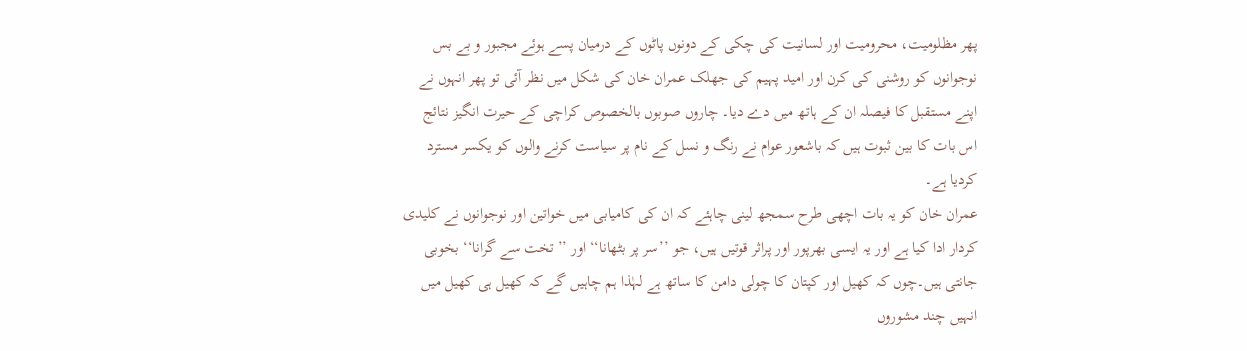پھر مظلومیت، محرومیت اور لسانیت کی چکی کے دونوں پاٹوں کے درمیان پسے ہوئے مجبور و بے بس نوجوانوں کو روشنی کی کرن اور امید پہیم کی جھلک عمران خان کی شکل میں نظر آئی تو پھر انہوں نے اپنے مستقبل کا فیصلہ ان کے ہاتھ میں دے دیا۔ چاروں صوبوں بالخصوص کراچی کے حیرت انگیز نتائج اس بات کا بین ثبوت ہیں کہ باشعور عوام نے رنگ و نسل کے نام پر سیاست کرنے والوں کو یکسر مسترد کردیا ہے۔
عمران خان کو یہ بات اچھی طرح سمجھ لینی چاہئے کہ ان کی کامیابی میں خواتین اور نوجوانوں نے کلیدی کردار ادا کیا ہے اور یہ ایسی بھرپور اور پراثر قوتیں ہیں، جو ’’سر پر بٹھانا‘‘ اور ’’تخت سے گرانا‘‘ بخوبی جانتی ہیں۔چوں کہ کھیل اور کپتان کا چولی دامن کا ساتھ ہے لہٰذا ہم چاہیں گے کہ کھیل ہی کھیل میں انہیں چند مشوروں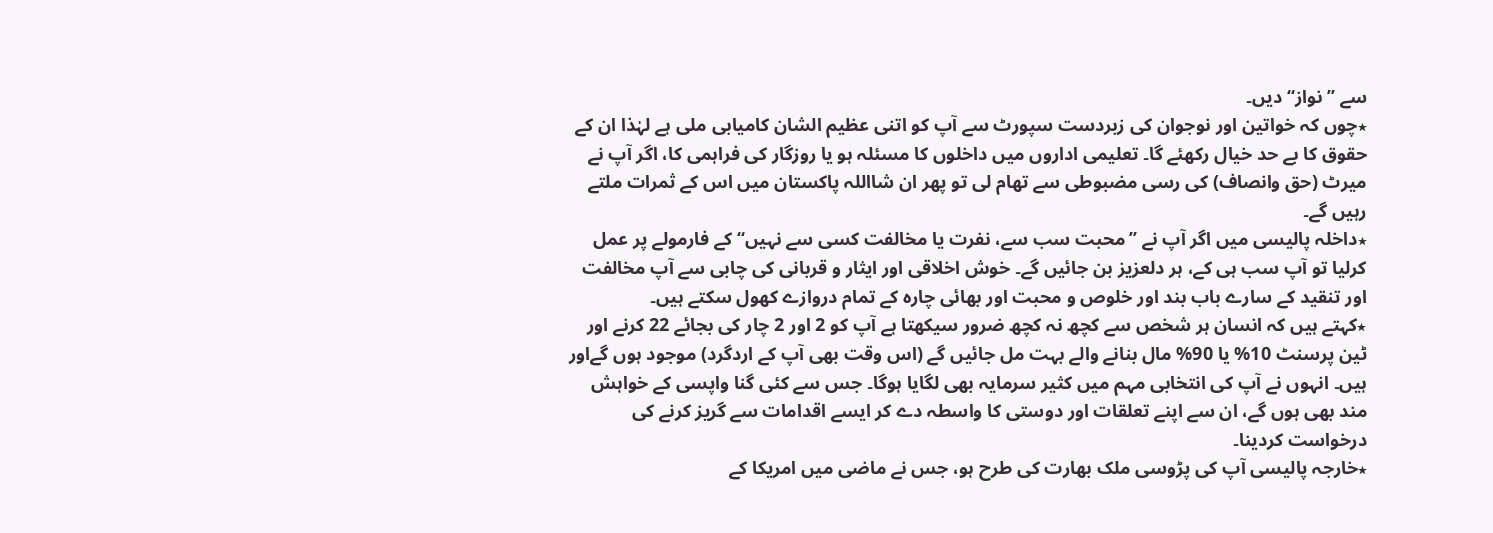سے ’’نواز‘‘ دیں۔
٭چوں کہ خواتین اور نوجوان کی زبردست سپورٹ سے آپ کو اتنی عظیم الشان کامیابی ملی ہے لہٰذا ان کے حقوق کا بے حد خیال رکھئے گا۔ تعلیمی اداروں میں داخلوں کا مسئلہ ہو یا روزگار کی فراہمی کا، اگر آپ نے میرٹ (حق وانصاف) کی رسی مضبوطی سے تھام لی تو پھر ان شااللہ پاکستان میں اس کے ثمرات ملتے رہیں گے۔
٭داخلہ پالیسی میں اگر آپ نے ’’محبت سب سے، نفرت یا مخالفت کسی سے نہیں‘‘ کے فارمولے پر عمل کرلیا تو آپ سب ہی کے، ہر دلعزیز بن جائیں گے۔ خوش اخلاقی اور ایثار و قربانی کی چابی سے آپ مخالفت اور تنقید کے سارے باب بند اور خلوص و محبت اور بھائی چارہ کے تمام دروازے کھول سکتے ہیں۔
٭کہتے ہیں کہ انسان ہر شخص سے کچھ نہ کچھ ضرور سیکھتا ہے آپ کو 2 اور 2 چار کی بجائے 22 کرنے اور ٹین پرسنٹ 10% یا 90% مال بنانے والے بہت مل جائیں گے (اس وقت بھی آپ کے اردگرد) موجود ہوں گےاور ہیں۔ انہوں نے آپ کی انتخابی مہم میں کثیر سرمایہ بھی لگایا ہوگا۔ جس سے کئی گنا واپسی کے خواہش مند بھی ہوں گے، ان سے اپنے تعلقات اور دوستی کا واسطہ دے کر ایسے اقدامات سے گریز کرنے کی درخواست کردینا۔
٭خارجہ پالیسی آپ کی پڑوسی ملک بھارت کی طرح ہو، جس نے ماضی میں امریکا کے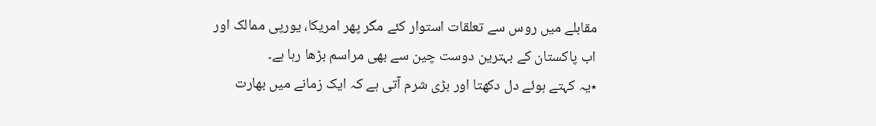مقابلے میں روس سے تعلقات استوار کئے مگر پھر امریکا، یورپی ممالک اور اب پاکستان کے بہترین دوست چین سے بھی مراسم بڑھا رہا ہے۔
٭یہ کہتے ہوئے دل دکھتا اور بڑی شرم آتی ہے کہ ایک زمانے میں بھارت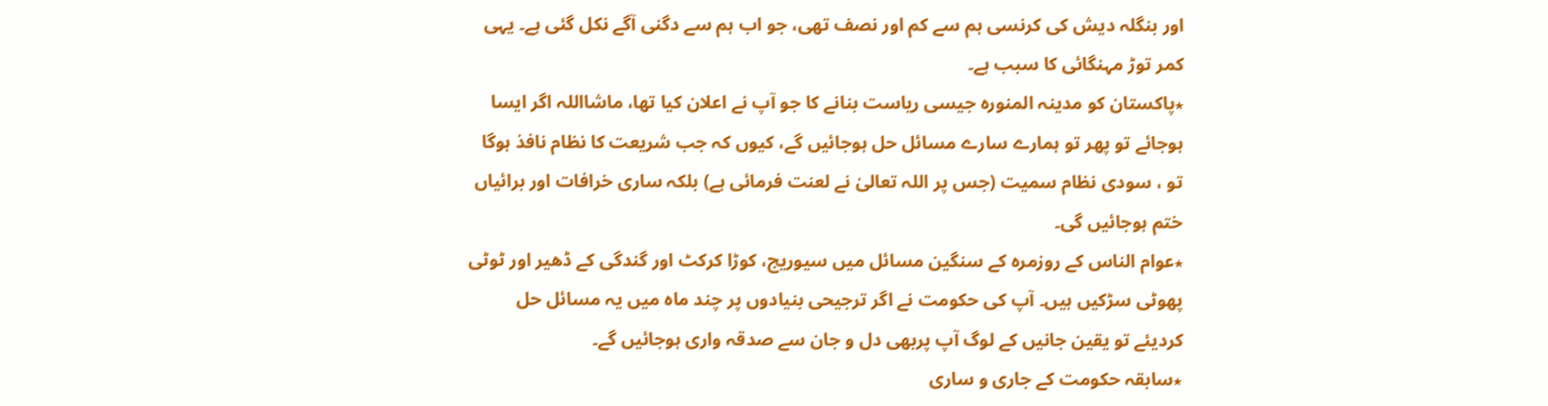اور بنگلہ دیش کی کرنسی ہم سے کم اور نصف تھی، جو اب ہم سے دگنی آگے نکل گئی ہے۔ یہی کمر توڑ مہنگائی کا سبب ہے۔
٭پاکستان کو مدینہ المنورہ جیسی ریاست بنانے کا جو آپ نے اعلان کیا تھا، ماشااللہ اگر ایسا ہوجائے تو پھر تو ہمارے سارے مسائل حل ہوجائیں گے، کیوں کہ جب شریعت کا نظام نافذ ہوگا تو ، سودی نظام سمیت (جس پر اللہ تعالیٰ نے لعنت فرمائی ہے) بلکہ ساری خرافات اور برائیاں ختم ہوجائیں گی۔
٭عوام الناس کے روزمرہ کے سنگین مسائل میں سیوریج، کوڑا کرکٹ اور گندگی کے ڈھیر اور ٹوٹی پھوٹی سڑکیں ہیں۔ آپ کی حکومت نے اگر ترجیحی بنیادوں پر چند ماہ میں یہ مسائل حل کردیئے تو یقین جانیں کے لوگ آپ پربھی دل و جان سے صدقہ واری ہوجائیں گے۔
٭سابقہ حکومت کے جاری و ساری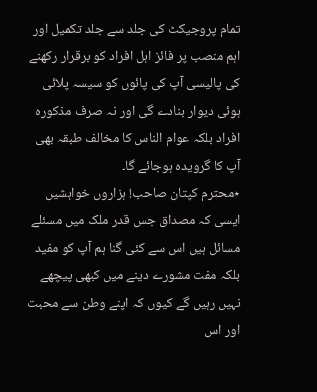تمام پروجیکٹ کی جلد سے جلد تکمیل اور اہم منصب پر فائز اہل افراد کو برقرار رکھنے کی پالیسی آپ کی پائوں کو سیسہ پلائی ہوئی دیوار بنادے گی اور نہ صرف مذکورہ افراد بلکہ عوام الناس کا مخالف طبقہ بھی آپ کا گرویدہ ہوجائے گا۔
٭محترم کپتان صاحب! ہزاروں خواہشیں ایسی کہ مصداق جس قدر ملک میں مسئلے مسائل ہیں اس سے کئی گنا ہم آپ کو مفید بلکہ مفت مشورے دینے میں کبھی پیچھے نہیں رہیں گے کیوں کہ اپنے وطن سے محبت اور اس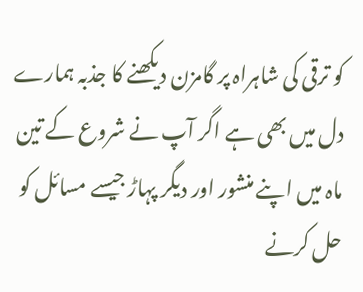کو ترقی کی شاہراہ پر گامزن دیکھنے کا جذبہ ہمارے دل میں بھی ہے اگر آپ نے شروع کے تین ماہ میں اپنے منشور اور دیگر پہاڑ جیسے مسائل کو حل کرنے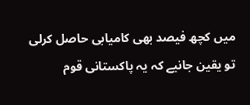میں کچھ فیصد بھی کامیابی حاصل کرلی تو یقین جانیے کہ یہ پاکستانی قوم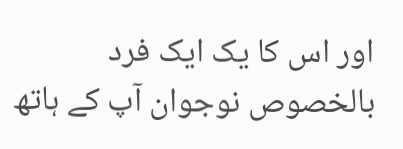اور اس کا یک ایک فرد بالخصوص نوجوان آپ کے ہاتھ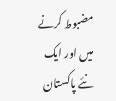مضبوط کرنے میں اور ایک نئے پاکستان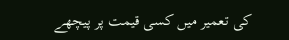کی تعمیر میں کسی قیمت پر پیچھے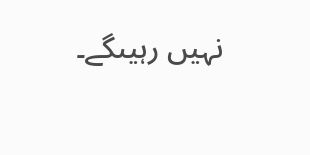نہیں رہیںگے۔